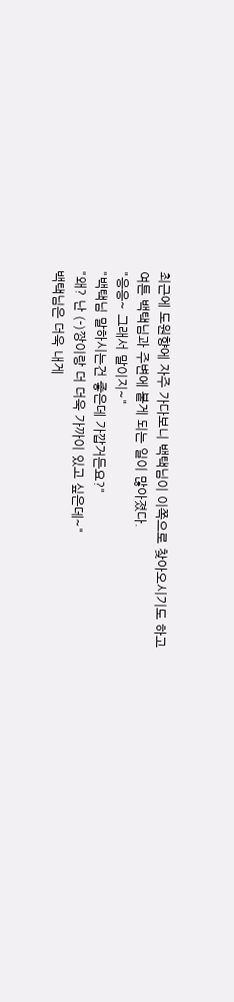최근에 도원향에 자주 가다보니 백택님이 이쪽으로 찾아오시기도 하고
여튼 백택님과 주변에 붙게 되는 일이 많아졌다.
"응응~ 그래서 말이지~"
"백택님 말하시는건 좋은데 가깝거든요?"
"왜? 난 (-)짱이랑 더 더욱 가까이 있고 싶은데~"
백택님은 더욱 내게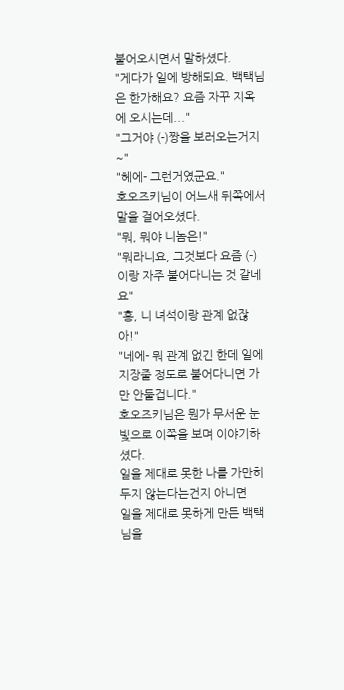붙어오시면서 말하셨다.
"게다가 일에 방해되요. 백택님은 한가해요? 요즘 자꾸 지옥에 오시는데..."
"그거야 (-)짱을 보러오는거지~"
"헤에- 그런거였군요."
호오즈키님이 어느새 뒤쪽에서 말을 걸어오셨다.
"뭐, 뭐야 니놈은!"
"뭐라니요, 그것보다 요즘 (-)이랑 자주 붙어다니는 것 같네요"
"흥, 니 녀석이랑 관계 없잖아!"
"네에- 뭐 관계 없긴 한데 일에 지장줄 정도로 붙어다니면 가만 안둘겁니다."
호오즈키님은 뭔가 무서운 눈빛으로 이쪽을 보며 이야기하셨다.
일을 제대로 못한 나를 가만히 두지 않는다는건지 아니면
일을 제대로 못하게 만든 백택님을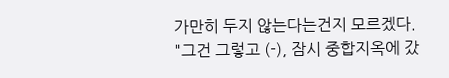가만히 두지 않는다는건지 모르겠다.
"그건 그렇고 (-), 잠시 중합지옥에 갔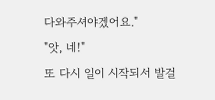다와주셔야겠어요."
"앗, 네!"
또 다시 일이 시작되서 발걸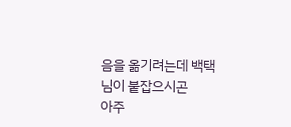음을 옮기려는데 백택님이 붙잡으시곤
아주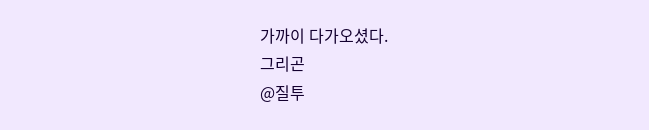가까이 다가오셨다.
그리곤
@질투